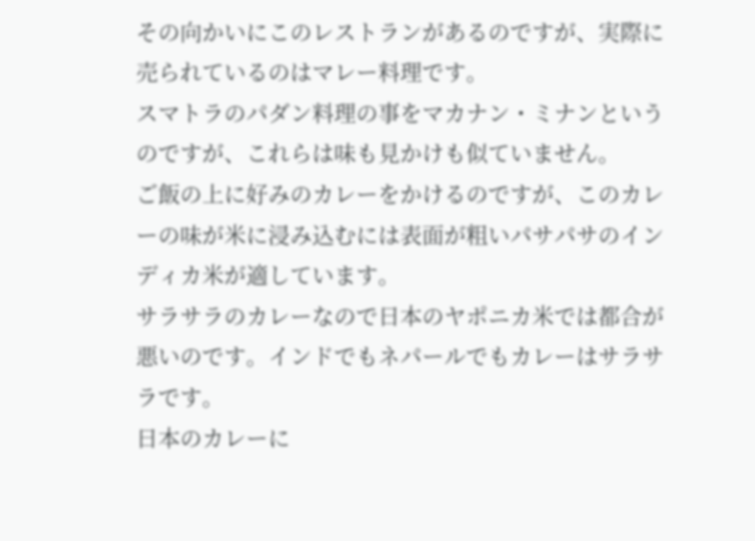その向かいにこのレストランがあるのですが、実際に売られているのはマレー料理です。
スマトラのパダン料理の事をマカナン・ミナンというのですが、これらは味も見かけも似ていません。
ご飯の上に好みのカレーをかけるのですが、このカレーの味が米に浸み込むには表面が粗いパサパサのインディカ米が適しています。
サラサラのカレーなので日本のヤポニカ米では都合が悪いのです。インドでもネパールでもカレーはサラサラです。
日本のカレーに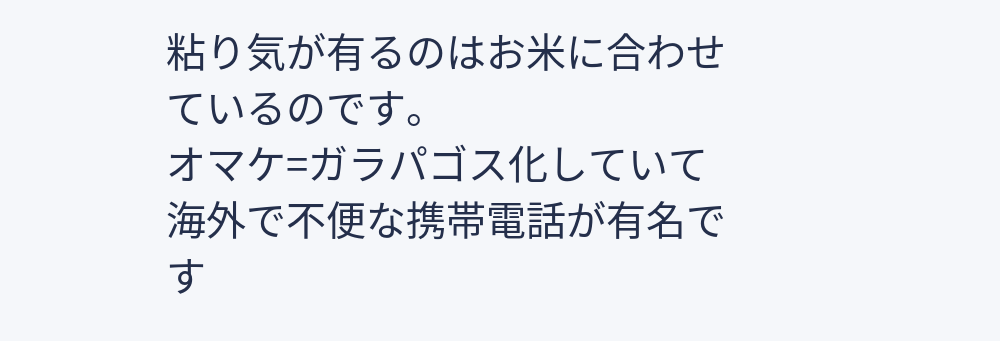粘り気が有るのはお米に合わせているのです。
オマケ=ガラパゴス化していて海外で不便な携帯電話が有名です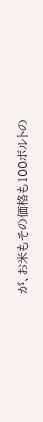が、お米もその価格も100ボルトの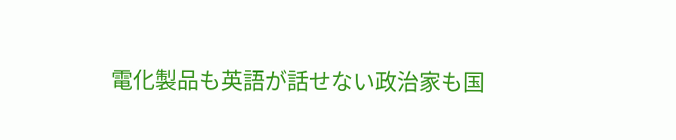電化製品も英語が話せない政治家も国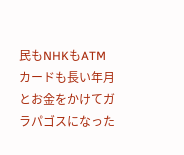民もNHKもATMカードも長い年月とお金をかけてガラパゴスになった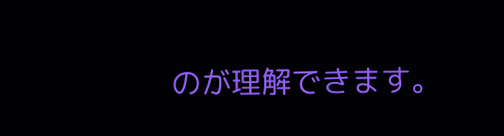のが理解できます。